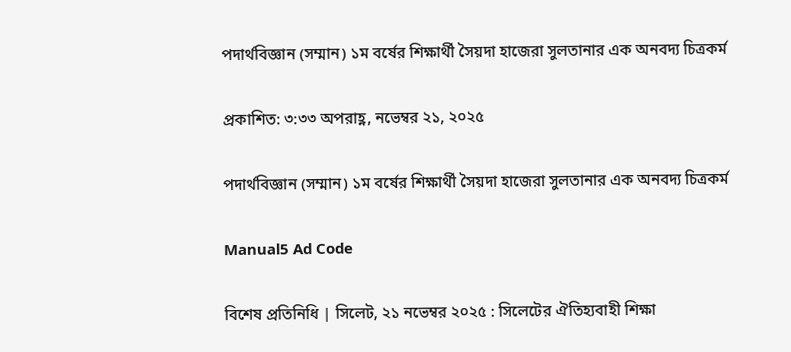পদার্থবিজ্ঞান (সম্মান) ১ম বর্ষের শিক্ষার্থী সৈয়দা হাজেরা সুলতানার এক অনবদ্য চিত্রকর্ম

প্রকাশিত: ৩:৩৩ অপরাহ্ণ, নভেম্বর ২১, ২০২৫

পদার্থবিজ্ঞান (সম্মান) ১ম বর্ষের শিক্ষার্থী সৈয়দা হাজেরা সুলতানার এক অনবদ্য চিত্রকর্ম

Manual5 Ad Code

বিশেষ প্রতিনিধি | সিলেট, ২১ নভেম্বর ২০২৫ : সিলেটের ঐতিহ্যবাহী শিক্ষা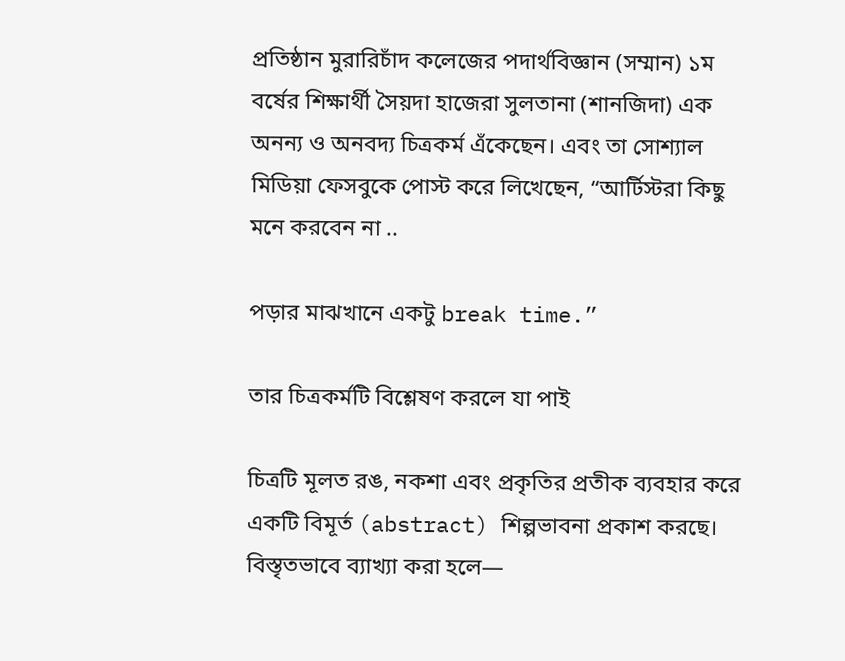প্রতিষ্ঠান মুরারিচাঁদ কলেজের পদার্থবিজ্ঞান (সম্মান) ১ম বর্ষের শিক্ষার্থী সৈয়দা হাজেরা সুলতানা (শানজিদা) এক অনন্য ও অনবদ্য চিত্রকর্ম এঁকেছেন। এবং তা সোশ্যাল মিডিয়া ফেসবুকে পোস্ট করে লিখেছেন, “আর্টিস্টরা কিছু মনে করবেন না ..

পড়ার মাঝখানে একটু break time.”

তার চিত্রকর্মটি বিশ্লেষণ করলে যা পাই

চিত্রটি মূলত রঙ, নকশা এবং প্রকৃতির প্রতীক ব্যবহার করে একটি বিমূর্ত (abstract) শিল্পভাবনা প্রকাশ করছে। বিস্তৃতভাবে ব্যাখ্যা করা হলে—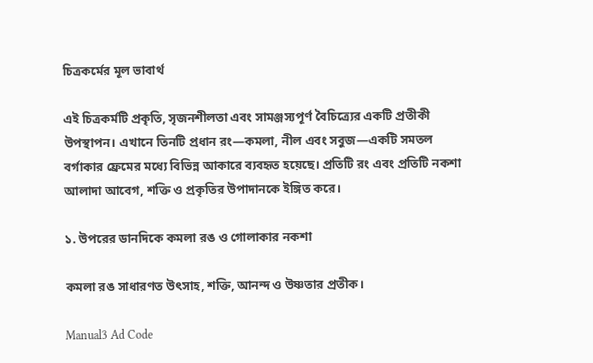চিত্রকর্মের মূল ভাবার্থ

এই চিত্রকর্মটি প্রকৃতি, সৃজনশীলতা এবং সামঞ্জস্যপূর্ণ বৈচিত্র্যের একটি প্রতীকী উপস্থাপন। এখানে তিনটি প্রধান রং—কমলা, নীল এবং সবুজ—একটি সমতল বর্গাকার ফ্রেমের মধ্যে বিভিন্ন আকারে ব্যবহৃত হয়েছে। প্রতিটি রং এবং প্রতিটি নকশা আলাদা আবেগ, শক্তি ও প্রকৃতির উপাদানকে ইঙ্গিত করে।

১. উপরের ডানদিকে কমলা রঙ ও গোলাকার নকশা

কমলা রঙ সাধারণত উৎসাহ, শক্তি, আনন্দ ও উষ্ণতার প্রতীক।

Manual3 Ad Code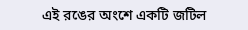এই রঙের অংশে একটি জটিল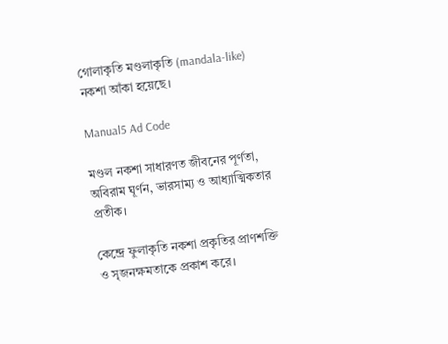গোলাকৃতি মণ্ডলাকৃতি (mandala-like) নকশা আঁকা হয়েছে।

Manual5 Ad Code

মণ্ডল নকশা সাধারণত জীবনের পূর্ণতা, অবিরাম ঘূর্ণন, ভারসাম্য ও আধ্যাত্মিকতার প্রতীক।

কেন্দ্রে ফুলাকৃতি নকশা প্রকৃতির প্রাণশক্তি ও সৃজনক্ষমতাকে প্রকাশ করে।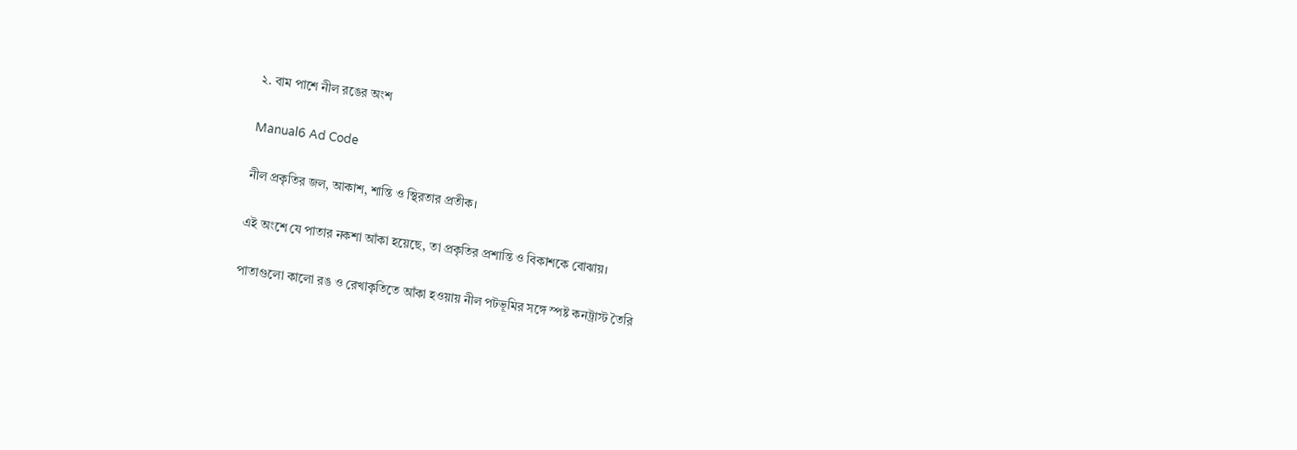২. বাম পাশে নীল রঙের অংশ

Manual6 Ad Code

নীল প্রকৃতির জল, আকাশ, শান্তি ও স্থিরতার প্রতীক।

এই অংশে যে পাতার নকশা আঁকা হয়েছে, তা প্রকৃতির প্রশান্তি ও বিকাশকে বোঝায়।

পাতাগুলো কালো রঙ ও রেখাকৃতিতে আঁকা হওয়ায় নীল পটভূমির সঙ্গে স্পষ্ট কনট্রাস্ট তৈরি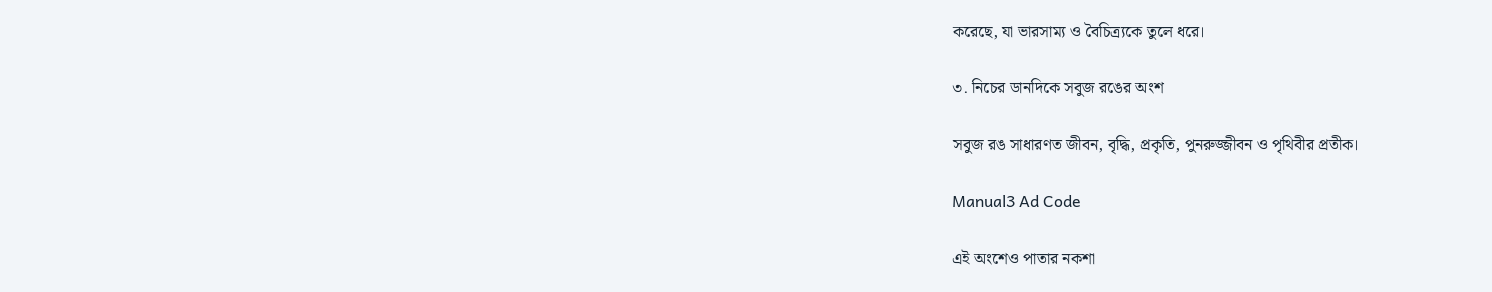করেছে, যা ভারসাম্য ও বৈচিত্র্যকে তুলে ধরে।

৩. নিচের ডানদিকে সবুজ রঙের অংশ

সবুজ রঙ সাধারণত জীবন, বৃদ্ধি, প্রকৃতি, পুনরুজ্জীবন ও পৃথিবীর প্রতীক।

Manual3 Ad Code

এই অংশেও পাতার নকশা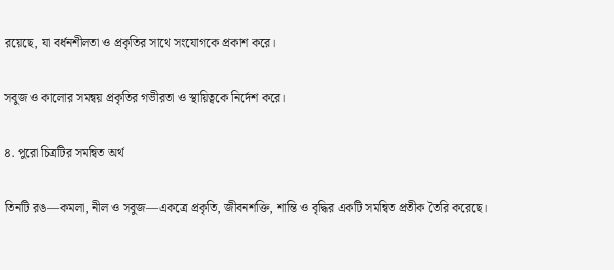রয়েছে, যা বর্ধনশীলতা ও প্রকৃতির সাথে সংযোগকে প্রকাশ করে।

সবুজ ও কালোর সমন্বয় প্রকৃতির গভীরতা ও স্থায়িত্বকে নির্দেশ করে।

৪. পুরো চিত্রটির সমন্বিত অর্থ

তিনটি রঙ—কমলা, নীল ও সবুজ—একত্রে প্রকৃতি, জীবনশক্তি, শান্তি ও বৃদ্ধির একটি সমন্বিত প্রতীক তৈরি করেছে।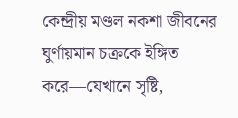কেন্দ্রীয় মণ্ডল নকশা জীবনের ঘুর্ণায়মান চক্রকে ইঙ্গিত করে—যেখানে সৃষ্টি,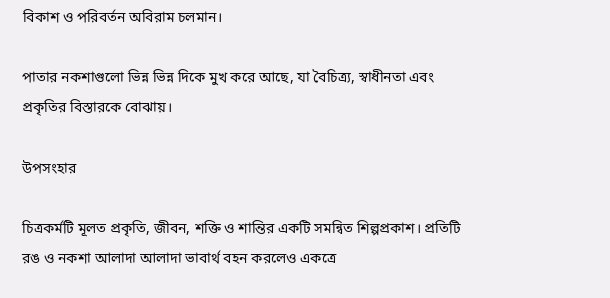বিকাশ ও পরিবর্তন অবিরাম চলমান।

পাতার নকশাগুলো ভিন্ন ভিন্ন দিকে মুখ করে আছে, যা বৈচিত্র্য, স্বাধীনতা এবং প্রকৃতির বিস্তারকে বোঝায়।

উপসংহার

চিত্রকর্মটি মূলত প্রকৃতি, জীবন, শক্তি ও শান্তির একটি সমন্বিত শিল্পপ্রকাশ। প্রতিটি রঙ ও নকশা আলাদা আলাদা ভাবার্থ বহন করলেও একত্রে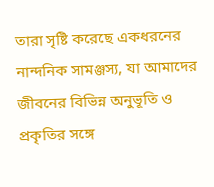তারা সৃষ্টি করেছে একধরনের নান্দনিক সামঞ্জস্য, যা আমাদের জীবনের বিভিন্ন অনুভূতি ও প্রকৃতির সঙ্গে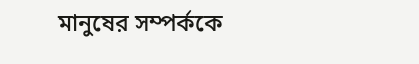মানুষের সম্পর্ককে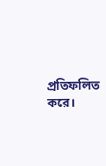প্রতিফলিত করে।